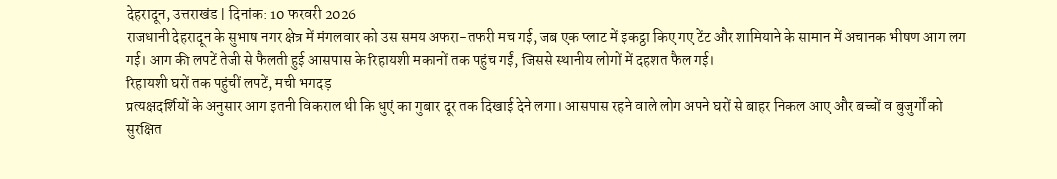देहरादून, उत्तराखंड | दिनांक: 10 फरवरी 2026
राजधानी देहरादून के सुभाष नगर क्षेत्र में मंगलवार को उस समय अफरा-तफरी मच गई, जब एक प्लाट में इकट्ठा किए गए टेंट और शामियाने के सामान में अचानक भीषण आग लग गई। आग की लपटें तेजी से फैलती हुई आसपास के रिहायशी मकानों तक पहुंच गईं, जिससे स्थानीय लोगों में दहशत फैल गई।
रिहायशी घरों तक पहुंचीं लपटें, मची भगदड़
प्रत्यक्षदर्शियों के अनुसार आग इतनी विकराल थी कि धुएं का गुबार दूर तक दिखाई देने लगा। आसपास रहने वाले लोग अपने घरों से बाहर निकल आए और बच्चों व बुजुर्गों को सुरक्षित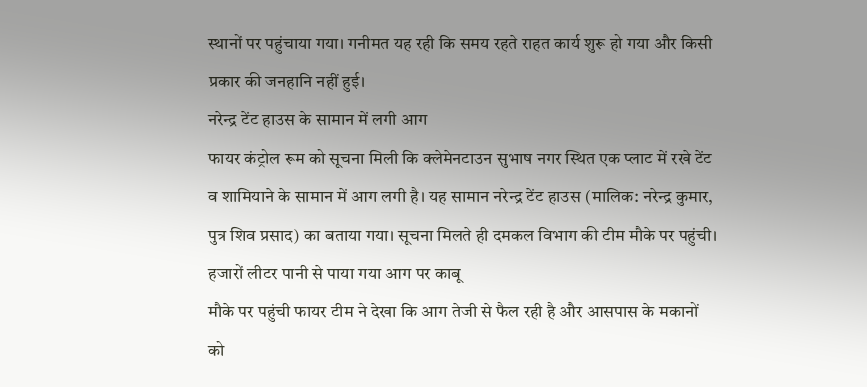स्थानों पर पहुंचाया गया। गनीमत यह रही कि समय रहते राहत कार्य शुरू हो गया और किसी प्रकार की जनहानि नहीं हुई।
नरेन्द्र टेंट हाउस के सामान में लगी आग
फायर कंट्रोल रूम को सूचना मिली कि क्लेमेनटाउन सुभाष नगर स्थित एक प्लाट में रखे टेंट व शामियाने के सामान में आग लगी है। यह सामान नरेन्द्र टेंट हाउस (मालिक: नरेन्द्र कुमार, पुत्र शिव प्रसाद) का बताया गया। सूचना मिलते ही दमकल विभाग की टीम मौके पर पहुंची।
हजारों लीटर पानी से पाया गया आग पर काबू
मौके पर पहुंची फायर टीम ने देखा कि आग तेजी से फैल रही है और आसपास के मकानों को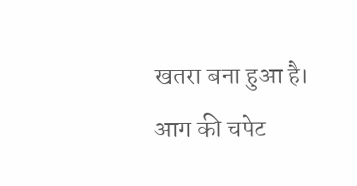खतरा बना हुआ है। आग की चपेट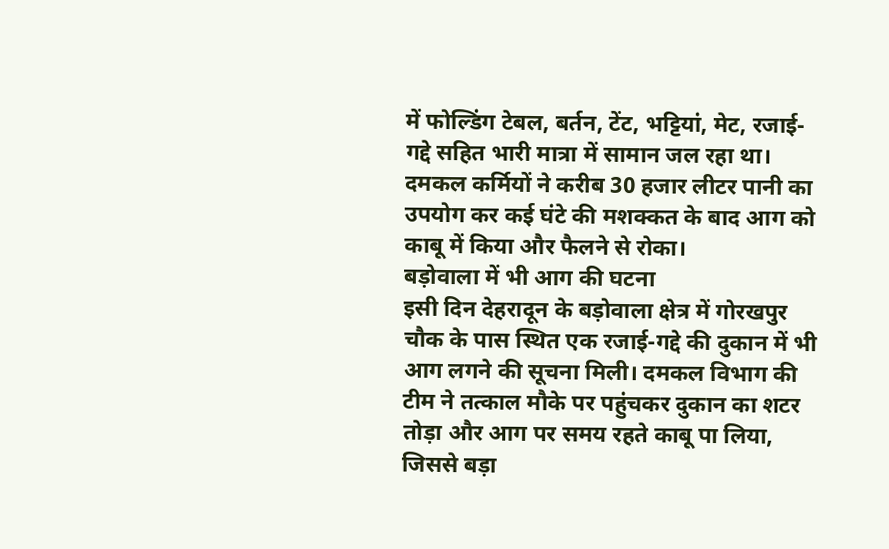में फोल्डिंग टेबल, बर्तन, टेंट, भट्टियां, मेट, रजाई-गद्दे सहित भारी मात्रा में सामान जल रहा था। दमकल कर्मियों ने करीब 30 हजार लीटर पानी का उपयोग कर कई घंटे की मशक्कत के बाद आग को काबू में किया और फैलने से रोका।
बड़ोवाला में भी आग की घटना
इसी दिन देहरादून के बड़ोवाला क्षेत्र में गोरखपुर चौक के पास स्थित एक रजाई-गद्दे की दुकान में भी आग लगने की सूचना मिली। दमकल विभाग की टीम ने तत्काल मौके पर पहुंचकर दुकान का शटर तोड़ा और आग पर समय रहते काबू पा लिया, जिससे बड़ा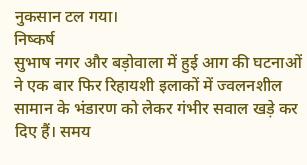नुकसान टल गया।
निष्कर्ष
सुभाष नगर और बड़ोवाला में हुई आग की घटनाओं ने एक बार फिर रिहायशी इलाकों में ज्वलनशील सामान के भंडारण को लेकर गंभीर सवाल खड़े कर दिए हैं। समय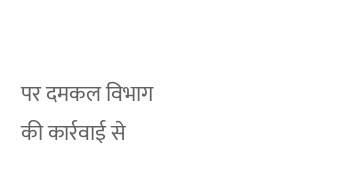पर दमकल विभाग की कार्रवाई से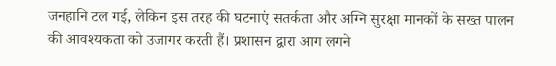जनहानि टल गई, लेकिन इस तरह की घटनाएं सतर्कता और अग्नि सुरक्षा मानकों के सख्त पालन की आवश्यकता को उजागर करती हैं। प्रशासन द्वारा आग लगने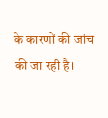के कारणों की जांच की जा रही है।